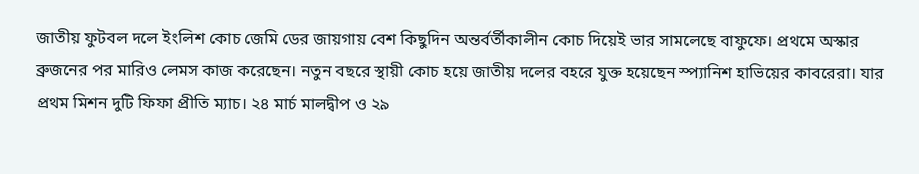জাতীয় ফুটবল দলে ইংলিশ কোচ জেমি ডের জায়গায় বেশ কিছুদিন অন্তর্বর্তীকালীন কোচ দিয়েই ভার সামলেছে বাফুফে। প্রথমে অস্কার ব্রুজনের পর মারিও লেমস কাজ করেছেন। নতুন বছরে স্থায়ী কোচ হয়ে জাতীয় দলের বহরে যুক্ত হয়েছেন স্প্যানিশ হাভিয়ের কাবরেরা। যার প্রথম মিশন দুটি ফিফা প্রীতি ম্যাচ। ২৪ মার্চ মালদ্বীপ ও ২৯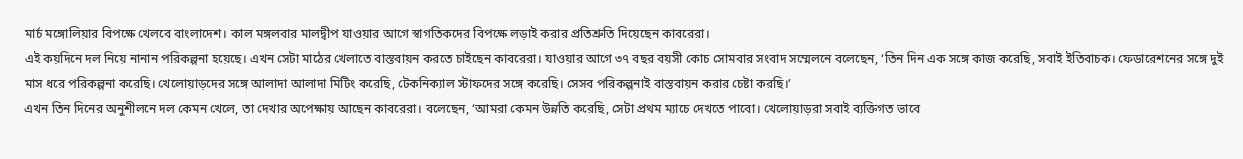মার্চ মঙ্গোলিয়ার বিপক্ষে খেলবে বাংলাদেশ। কাল মঙ্গলবার মালদ্বীপ যাওয়ার আগে স্বাগতিকদের বিপক্ষে লড়াই করার প্রতিশ্রুতি দিয়েছেন কাবরেরা।
এই কয়দিনে দল নিয়ে নানান পরিকল্পনা হয়েছে। এখন সেটা মাঠের খেলাতে বাস্তবায়ন করতে চাইছেন কাবরেরা। যাওয়ার আগে ৩৭ বছর বয়সী কোচ সোমবার সংবাদ সম্মেলনে বলেছেন, ‘তিন দিন এক সঙ্গে কাজ করেছি, সবাই ইতিবাচক। ফেডারেশনের সঙ্গে দুই মাস ধরে পরিকল্পনা করেছি। খেলোয়াড়দের সঙ্গে আলাদা আলাদা মিটিং করেছি, টেকনিক্যাল স্টাফদের সঙ্গে করেছি। সেসব পরিকল্পনাই বাস্তবায়ন করার চেষ্টা করছি।’
এখন তিন দিনের অনুশীলনে দল কেমন খেলে, তা দেখার অপেক্ষায় আছেন কাবরেরা। বলেছেন, ‘আমরা কেমন উন্নতি করেছি, সেটা প্রথম ম্যাচে দেখতে পাবো। খেলোয়াড়রা সবাই ব্যক্তিগত ভাবে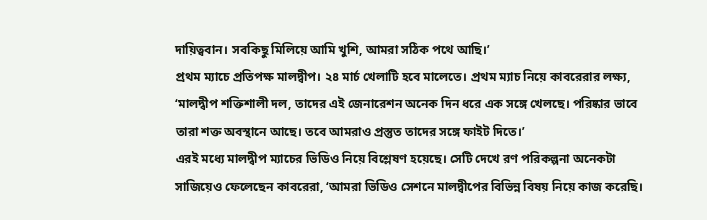দায়িত্ববান। সবকিছু মিলিয়ে আমি খুশি, আমরা সঠিক পথে আছি।’
প্রথম ম্যাচে প্রতিপক্ষ মালদ্বীপ। ২৪ মার্চ খেলাটি হবে মালেতে। প্রথম ম্যাচ নিয়ে কাবরেরার লক্ষ্য, ‘মালদ্বীপ শক্তিশালী দল, তাদের এই জেনারেশন অনেক দিন ধরে এক সঙ্গে খেলছে। পরিষ্কার ভাবে তারা শক্ত অবস্থানে আছে। তবে আমরাও প্রস্তুত তাদের সঙ্গে ফাইট দিতে।’
এরই মধ্যে মালদ্বীপ ম্যাচের ভিডিও নিয়ে বিশ্লেষণ হয়েছে। সেটি দেখে রণ পরিকল্পনা অনেকটা সাজিয়েও ফেলেছেন কাবরেরা, ‘আমরা ভিডিও সেশনে মালদ্বীপের বিভিন্ন বিষয় নিয়ে কাজ করেছি।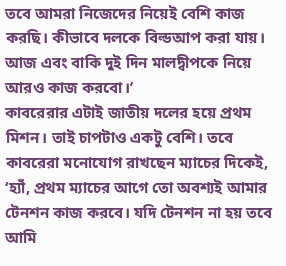তবে আমরা নিজেদের নিয়েই বেশি কাজ করছি। কীভাবে দলকে বিল্ডআপ করা যায়। আজ এবং বাকি দুই দিন মালদ্বীপকে নিয়ে আরও কাজ করবো।’
কাবরেরার এটাই জাতীয় দলের হয়ে প্রথম মিশন। তাই চাপটাও একটু বেশি। তবে কাবরেরা মনোযোগ রাখছেন ম্যাচের দিকেই, ‘হ্যাঁ, প্রথম ম্যাচের আগে তো অবশ্যই আমার টেনশন কাজ করবে। যদি টেনশন না হয় তবে আমি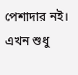পেশাদার নই। এখন শুধু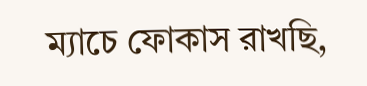ম্যাচে ফোকাস রাখছি,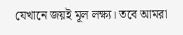যেখানে জয়ই মূল লক্ষ্য। তবে আমরা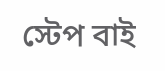স্টেপ বাই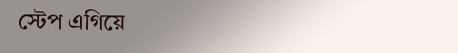স্টেপ এগিয়ে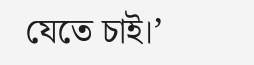যেতে চাই।’